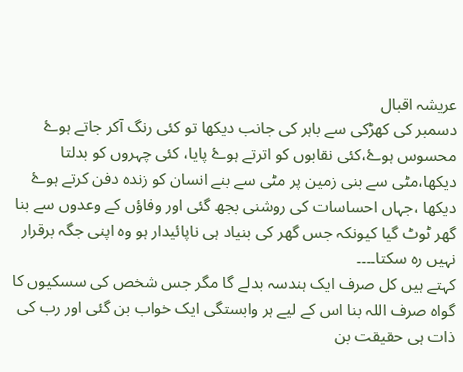عریشہ اقبال
دسمبر کی کھڑکی سے باہر کی جانب دیکھا تو کئی رنگ آکر جاتے ہوۓ محسوس ہوۓ،کئی نقابوں کو اترتے ہوۓ پایا، کئی چہروں کو بدلتا
دیکھا،مٹی سے بنی زمین پر مٹی سے بنے انسان کو زندہ دفن کرتے ہوۓ دیکھا ،جہاں احساسات کی روشنی بجھ گئی اور وفاؤں کے وعدوں سے بنا گھر ٹوٹ گیا کیونکہ جس گھر کی بنیاد ہی ناپائیدار ہو وہ اپنی جگہ برقرار نہیں رہ سکتا۔۔۔۔
کہتے ہیں کل صرف ایک ہندسہ بدلے گا مگر جس شخص کی سسکیوں کا گواہ صرف اللہ بنا اس کے لیے ہر وابستگی ایک خواب بن گئی اور رب کی ذات ہی حقیقت بن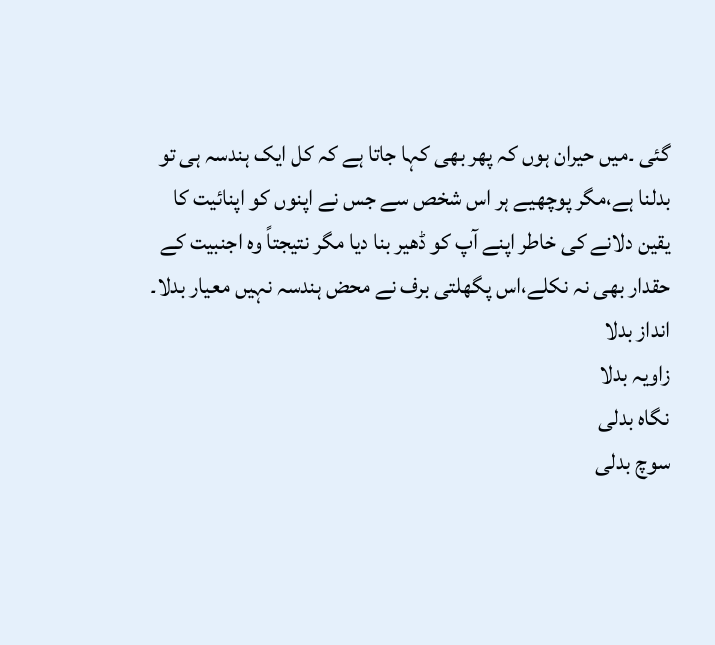گئی ۔میں حیران ہوں کہ پھر بھی کہا جاتا ہے کہ کل ایک ہندسہ ہی تو بدلنا ہے،مگر پوچھیے ہر اس شخص سے جس نے اپنوں کو اپنائیت کا یقین دلانے کی خاطر اپنے آپ کو ڈھیر بنا دیا مگر نتیجتاً وہ اجنبیت کے حقدار بھی نہ نکلے،اس پگھلتی برف نے محض ہندسہ نہیں معیار بدلا۔
انداز بدلا
زاویہ بدلا
نگاہ بدلی
سوچ بدلی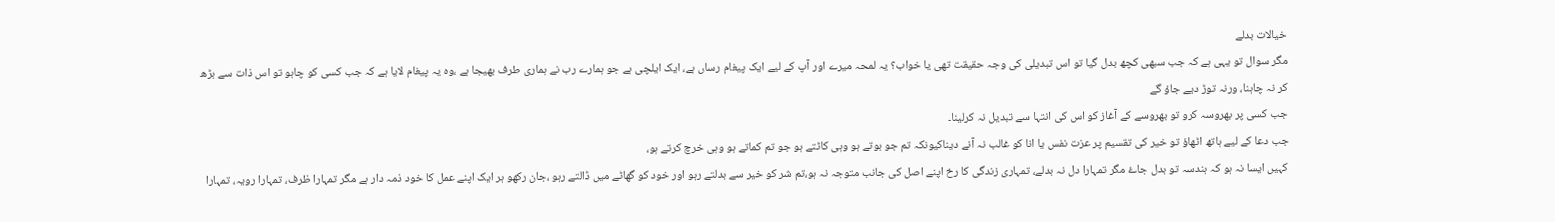خیالات بدلے
مگر سوال تو یہی ہے کہ جب سبھی کچھ بدل گیا تو اس تبدیلی کی وجہ حقیقت تھی یا خواب؟ یہ لمحہ میرے اور آپ کے لیے ایک پیغام رساں ہے، ایک ایلچی ہے جو ہمارے رب نے ہماری طرف بھیجا ہے ،وہ یہ پیغام لایا ہے کہ جب کسی کو چاہو تو اس ذات سے بڑھ کر نہ چاہنا، ورنہ توڑ دیے جاؤ گے
جب کسی پر بھروسہ کرو تو بھروسے کے آغاز کو اس کی انتہا سے تبدیل نہ کرلینا۔
جب دعا کے لیے ہاتھ اٹھاؤ تو خیر کی تقسیم پر عزت نفس یا انا کو غالب نہ آنے دیناکیونکہ تم جو بوتے ہو وہی کاٹتے ہو جو تم کماتے ہو وہی خرچ کرتے ہو،
کہیں ایسا نہ ہو کہ ہندسہ تو بدل جاۓ مگر تمہارا دل نہ بدلے، تمہاری زندگی کا رخ اپنے اصل کی جانب متوجہ نہ ہو،تم شر کو خیر سے بدلتے رہو اور خود کو گھاٹے میں ڈالتے رہو ،جان رکھو ہر ایک اپنے عمل کا خود ذمہ دار ہے مگر تمہارا ظرف، تمہارا رویہ، تمہارا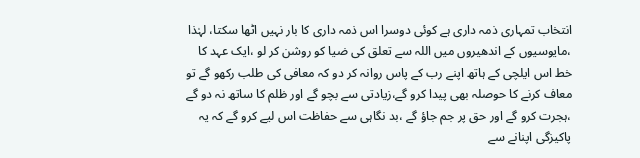انتخاب تمہاری ذمہ داری ہے کوئی دوسرا اس ذمہ داری کا بار نہیں اٹھا سکتا، لہٰذا ،مایوسیوں کے اندھیروں میں اللہ سے تعلق کی ضیا کو روشن کر لو ،ایک عہد کا خط اس ایلچی کے ہاتھ اپنے رب کے پاس روانہ کر دو کہ معافی کی طلب رکھو گے تو معاف کرنے کا حوصلہ بھی پیدا کرو گے،زیادتی سے بچو گے اور ظلم کا ساتھ نہ دو گے ،ہجرت کرو گے اور حق پر جم جاؤ گے ،بد نگاہی سے حفاظت اس لیے کرو گے کہ یہ پاکیزگی اپنانے سے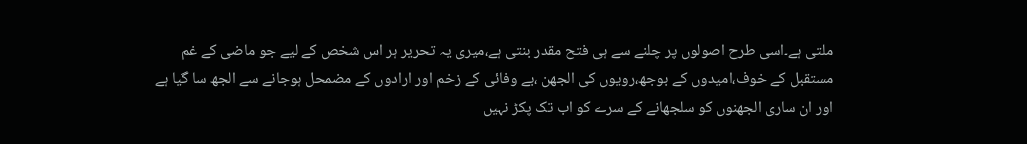ملتی ہے۔اسی طرح اصولوں پر چلنے سے ہی فتح مقدر بنتی ہے،میری یہ تحریر ہر اس شخص کے لیے جو ماضی کے غم مستقبل کے خوف،امیدوں کے بوجھ،رویوں کی الجھن ،بے وفائی کے زخم اور ارادوں کے مضمحل ہوجانے سے الجھ سا گیا ہے اور ان ساری الجھنوں کو سلجھانے کے سرے کو اب تک پکڑ نہیں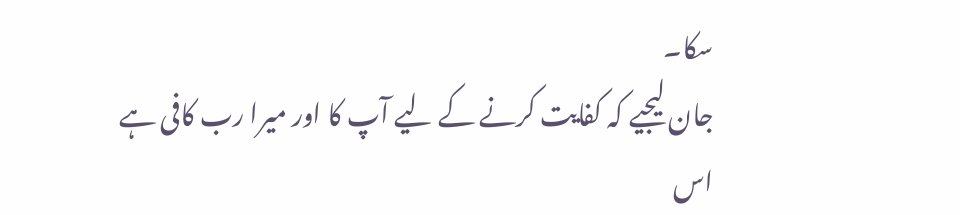سکا۔
جان لیجیے کہ کفایت کرنے کے لیے آپ کا اور میرا رب کافی ہے اس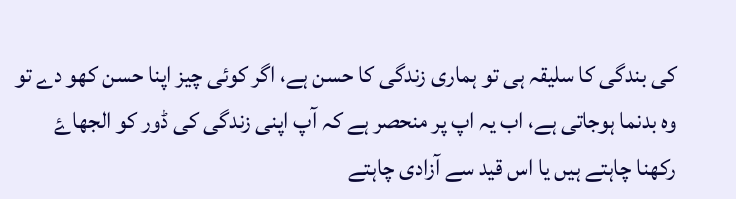کی بندگی کا سلیقہ ہی تو ہماری زندگی کا حسن ہے، اگر کوئی چیز اپنا حسن کھو دے تو وہ بدنما ہوجاتی ہے، اب یہ اپ پر منحصر ہے کہ آپ اپنی زندگی کی ڈور کو الجھاۓ رکھنا چاہتے ہیں یا اس قید سے آزادی چاہتے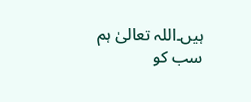ہیں۔اللہ تعالیٰ ہم سب کو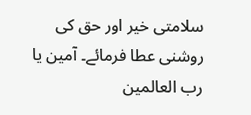سلامتی خیر اور حق کی روشنی عطا فرمائے۔ آمین یا رب العالمین